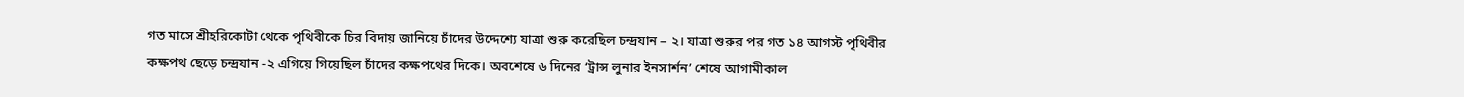গত মাসে শ্রীহরিকোটা থেকে পৃথিবীকে চির বিদায় জানিয়ে চাঁদের উদ্দেশ্যে যাত্রা শুরু করেছিল চন্দ্রযান – ২। যাত্রা শুরুর পর গত ১৪ আগস্ট পৃথিবীর কক্ষপথ ছেড়ে চন্দ্রযান -২ এগিয়ে গিয়েছিল চাঁদের কক্ষপথের দিকে। অবশেষে ৬ দিনের ‘ট্রান্স লুনার ইনসার্শন’ শেষে আগামীকাল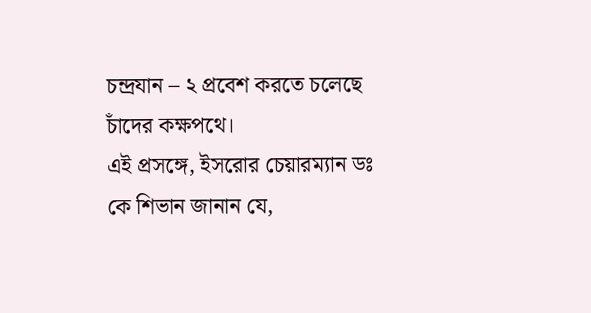চন্দ্রযান – ২ প্রবেশ করতে চলেছে চাঁদের কক্ষপথে।
এই প্রসঙ্গে, ইসরোর চেয়ারম্যান ডঃ কে শিভান জানান যে,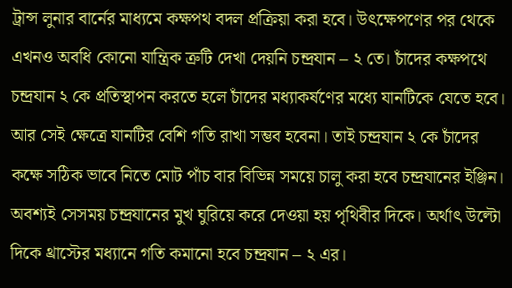ট্রান্স লুনার বার্নের মাধ্যমে কক্ষপথ বদল প্রক্রিয়া করা হবে। উৎক্ষেপণের পর থেকে এখনও অবধি কোনো যান্ত্রিক ত্রুটি দেখা দেয়নি চন্দ্রযান – ২ তে। চাঁদের কক্ষপথে চন্দ্রযান ২ কে প্রতিস্থাপন করতে হলে চাঁদের মধ্যাকর্ষণের মধ্যে যানটিকে যেতে হবে। আর সেই ক্ষেত্রে যানটির বেশি গতি রাখা সম্ভব হবেনা। তাই চন্দ্রযান ২ কে চাঁদের কক্ষে সঠিক ভাবে নিতে মোট পাঁচ বার বিভিন্ন সময়ে চালু করা হবে চন্দ্রযানের ইঞ্জিন। অবশ্যই সেসময় চন্দ্রযানের মুখ ঘুরিয়ে করে দেওয়া হয় পৃথিবীর দিকে। অর্থাৎ উল্টো দিকে থ্রাস্টের মধ্যানে গতি কমানো হবে চন্দ্রযান – ২ এর।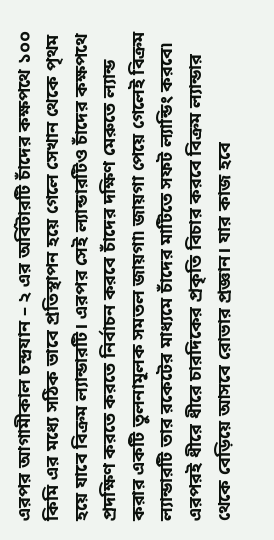এরপর আগামীকাল চন্দ্রযান – ২ এর অর্বিটারটি চাঁদের কক্ষপথে ১০০ কিমি এর মধ্যে সঠিক ভাবে প্রতিস্থাপন হয়ে গেলে সেখান থেকে পৃথম হয়ে যাবে বিক্রম ল্যান্ডারটি। এরপর সেই ল্যান্ডারটিও চাঁদের কক্ষপথে প্রদক্ষিণ করতে করতে নির্বাচন করবে চাঁদের দক্ষিণ মেরুতে ল্যান্ড করার একটি তুলনামূলক সমতল জায়গা৷ জায়গা পেয়ে গেলেই বিক্রম ল্যান্ডারটি তার রকেটের মাধ্যমে চাঁদের মাটিতে সফট ল্যান্ডিং করবে৷ এরপরই ধীরে ধীরে চারদিকের প্রকৃতি বিচার করবে বিক্রম ল্যান্ডার থেকে বেড়িয়ে আসবে রোভার প্রজ্ঞান। যার কাজ হবে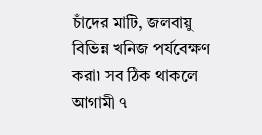চাঁদের মাটি, জলবায়ু বিভিন্ন খনিজ পর্যবেক্ষণ করা৷ সব ঠিক থাকলে আগামী ৭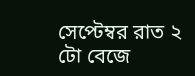সেপ্টেম্বর রাত ২ টো বেজে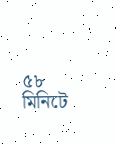৫৮ মিনিটে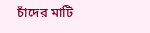চাঁদের মাটি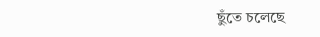ছুঁতে চলেছে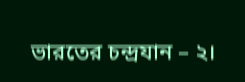ভারতের চন্দ্রযান – ২।